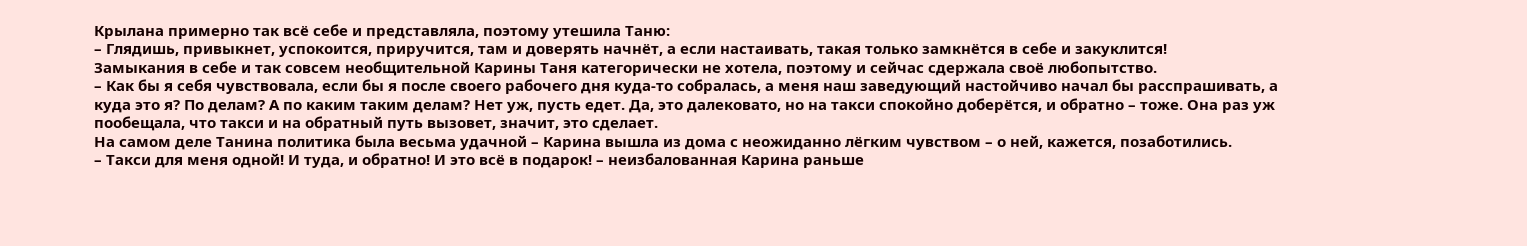Крылана примерно так всё себе и представляла, поэтому утешила Таню:
– Глядишь, привыкнет, успокоится, приручится, там и доверять начнёт, а если настаивать, такая только замкнётся в себе и закуклится!
Замыкания в себе и так совсем необщительной Карины Таня категорически не хотела, поэтому и сейчас сдержала своё любопытство.
– Как бы я себя чувствовала, если бы я после своего рабочего дня куда-то собралась, а меня наш заведующий настойчиво начал бы расспрашивать, а куда это я? По делам? А по каким таким делам? Нет уж, пусть едет. Да, это далековато, но на такси спокойно доберётся, и обратно – тоже. Она раз уж пообещала, что такси и на обратный путь вызовет, значит, это сделает.
На самом деле Танина политика была весьма удачной – Карина вышла из дома с неожиданно лёгким чувством – о ней, кажется, позаботились.
– Такси для меня одной! И туда, и обратно! И это всё в подарок! – неизбалованная Карина раньше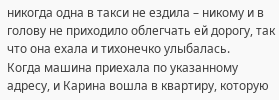никогда одна в такси не ездила – никому и в голову не приходило облегчать ей дорогу, так что она ехала и тихонечко улыбалась.
Когда машина приехала по указанному адресу, и Карина вошла в квартиру, которую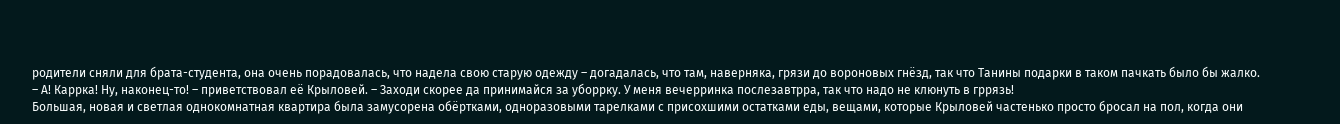родители сняли для брата-студента, она очень порадовалась, что надела свою старую одежду – догадалась, что там, наверняка, грязи до вороновых гнёзд, так что Танины подарки в таком пачкать было бы жалко.
– А! Каррка! Ну, наконец-то! – приветствовал её Крыловей. – Заходи скорее да принимайся за уборрку. У меня вечерринка послезавтрра, так что надо не клюнуть в гррязь!
Большая, новая и светлая однокомнатная квартира была замусорена обёртками, одноразовыми тарелками с присохшими остатками еды, вещами, которые Крыловей частенько просто бросал на пол, когда они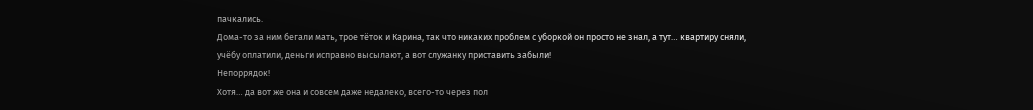пачкались.
Дома-то за ним бегали мать, трое тёток и Карина, так что никаких проблем с уборкой он просто не знал, а тут… квартиру сняли, учёбу оплатили, деньги исправно высылают, а вот служанку приставить забыли!
Непоррядок!
Хотя… да вот же она и совсем даже недалеко, всего-то через пол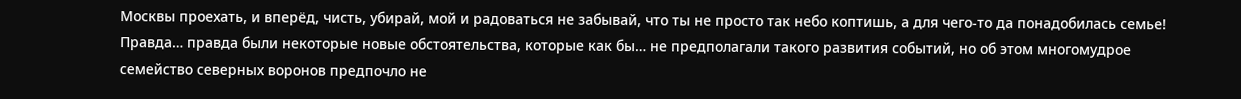Москвы проехать, и вперёд, чисть, убирай, мой и радоваться не забывай, что ты не просто так небо коптишь, а для чего-то да понадобилась семье!
Правда… правда были некоторые новые обстоятельства, которые как бы… не предполагали такого развития событий, но об этом многомудрое семейство северных воронов предпочло не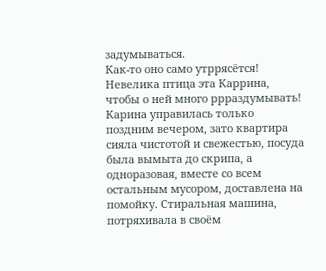задумываться.
Как-то оно само утррясётся! Невелика птица эта Каррина, чтобы о ней много ррраздумывать!
Карина управилась только поздним вечером, зато квартира сияла чистотой и свежестью, посуда была вымыта до скрипа, а одноразовая, вместе со всем остальным мусором, доставлена на помойку. Стиральная машина, потряхивала в своём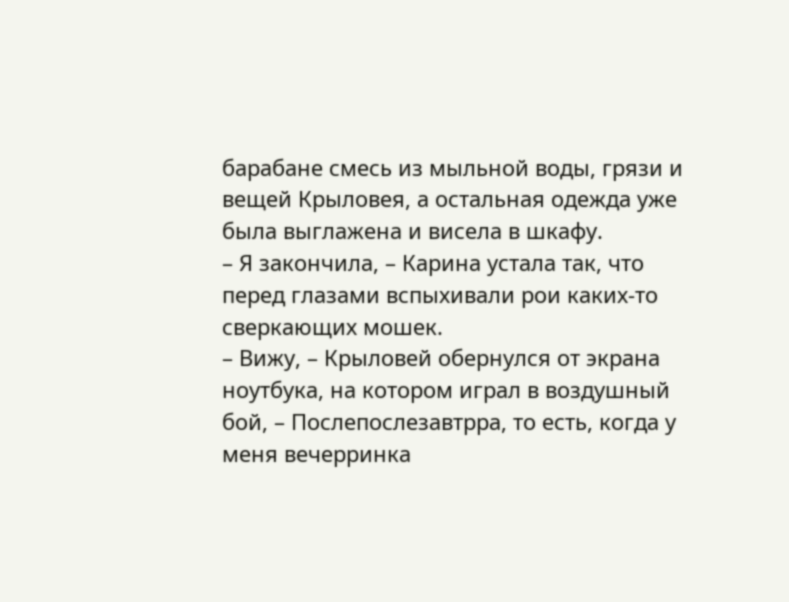барабане смесь из мыльной воды, грязи и вещей Крыловея, а остальная одежда уже была выглажена и висела в шкафу.
– Я закончила, – Карина устала так, что перед глазами вспыхивали рои каких-то сверкающих мошек.
– Вижу, – Крыловей обернулся от экрана ноутбука, на котором играл в воздушный бой, – Послепослезавтрра, то есть, когда у меня вечерринка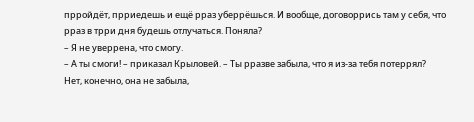прройдёт, прриедешь и ещё рраз уберрёшься. И вообще, договоррись там у себя, что рраз в трри дня будешь отлучаться. Поняла?
– Я не уверрена, что смогу.
– А ты смоги! – приказал Крыловей. – Ты рразве забыла, что я из-за тебя потеррял?
Нет, конечно, она не забыла,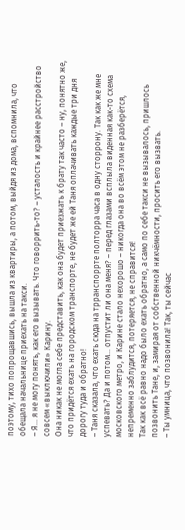поэтому, тихо попрощавшись, вышла из квартиры, а потом, выйдя из дома, вспомнила, что обещала начальнице приехать на такси.
– Я… я не могу понять, как его вызывать. Что говоррить-то? – усталость и крайнее расстройство совсем «выключили» Карину.
Она никак не могла себе представить, как она будет приезжать к брату так часто – ну, понятно же, что придётся ехать на городском транспорте, не будет же ей Таня оплачивать каждые три дня дорогу туда и обратно!
– Таня сказала, что ехать сюда на трранспоррте полторра часа в одну сторрону. Так как же мне успевать? Да и потом… отпустит ли она меня? – перед глазами всплыла виденная как-то схема московского метро, и Карине стало нехорошо – никогда она во всём этом не разберётся, непременно заблудится, потеряется, не справится!
Так как всё равно надо было ехать обратно, а само по себе такси не вызывалось, пришлось позвонить Тане, и, замирая от собственной никчёмности, просить его вызвать.
– Ты умница, что позвонила! Так, ты сейчас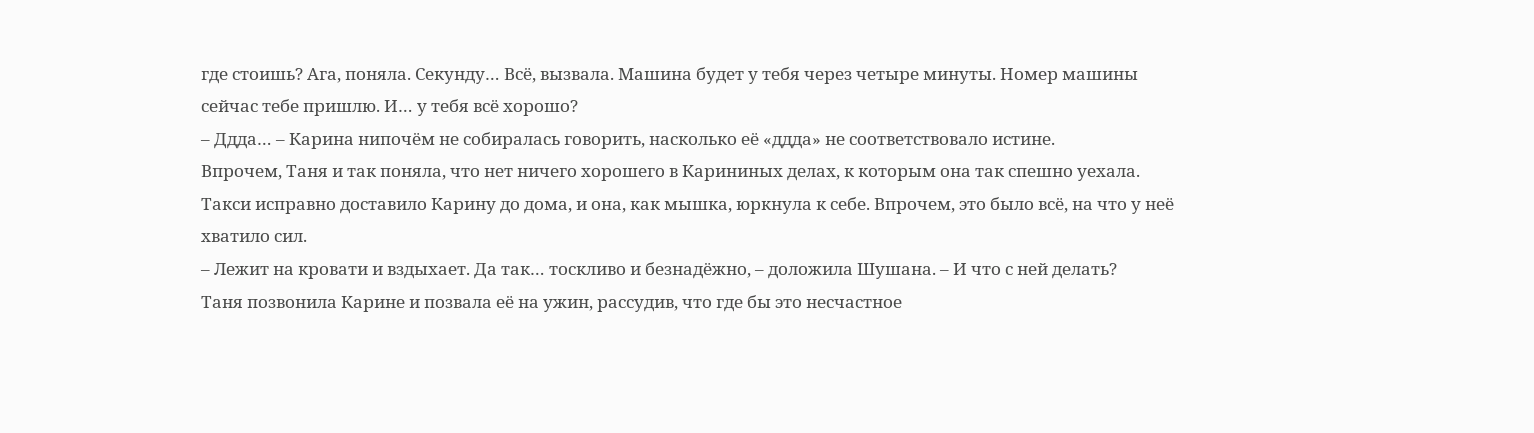где стоишь? Ага, поняла. Секунду… Всё, вызвала. Машина будет у тебя через четыре минуты. Номер машины сейчас тебе пришлю. И… у тебя всё хорошо?
– Ддда… – Карина нипочём не собиралась говорить, насколько её «ддда» не соответствовало истине.
Впрочем, Таня и так поняла, что нет ничего хорошего в Карининых делах, к которым она так спешно уехала.
Такси исправно доставило Карину до дома, и она, как мышка, юркнула к себе. Впрочем, это было всё, на что у неё хватило сил.
– Лежит на кровати и вздыхает. Да так… тоскливо и безнадёжно, – доложила Шушана. – И что с ней делать?
Таня позвонила Карине и позвала её на ужин, рассудив, что где бы это несчастное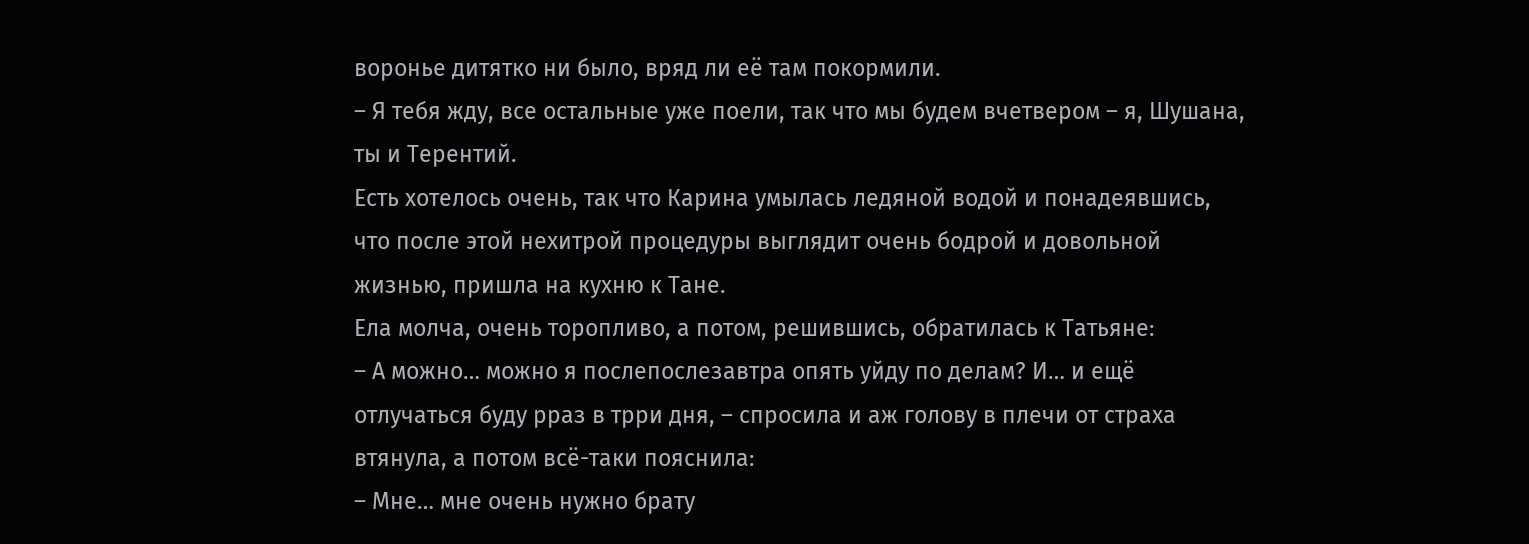воронье дитятко ни было, вряд ли её там покормили.
– Я тебя жду, все остальные уже поели, так что мы будем вчетвером – я, Шушана, ты и Терентий.
Есть хотелось очень, так что Карина умылась ледяной водой и понадеявшись, что после этой нехитрой процедуры выглядит очень бодрой и довольной жизнью, пришла на кухню к Тане.
Ела молча, очень торопливо, а потом, решившись, обратилась к Татьяне:
– А можно… можно я послепослезавтра опять уйду по делам? И… и ещё отлучаться буду рраз в трри дня, – спросила и аж голову в плечи от страха втянула, а потом всё-таки пояснила:
– Мне… мне очень нужно брату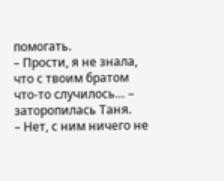помогать.
– Прости, я не знала, что с твоим братом что-то случилось… – заторопилась Таня.
– Нет, с ним ничего не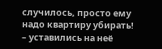случилось, просто ему надо квартиру убирать! – уставились на неё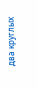два круглых